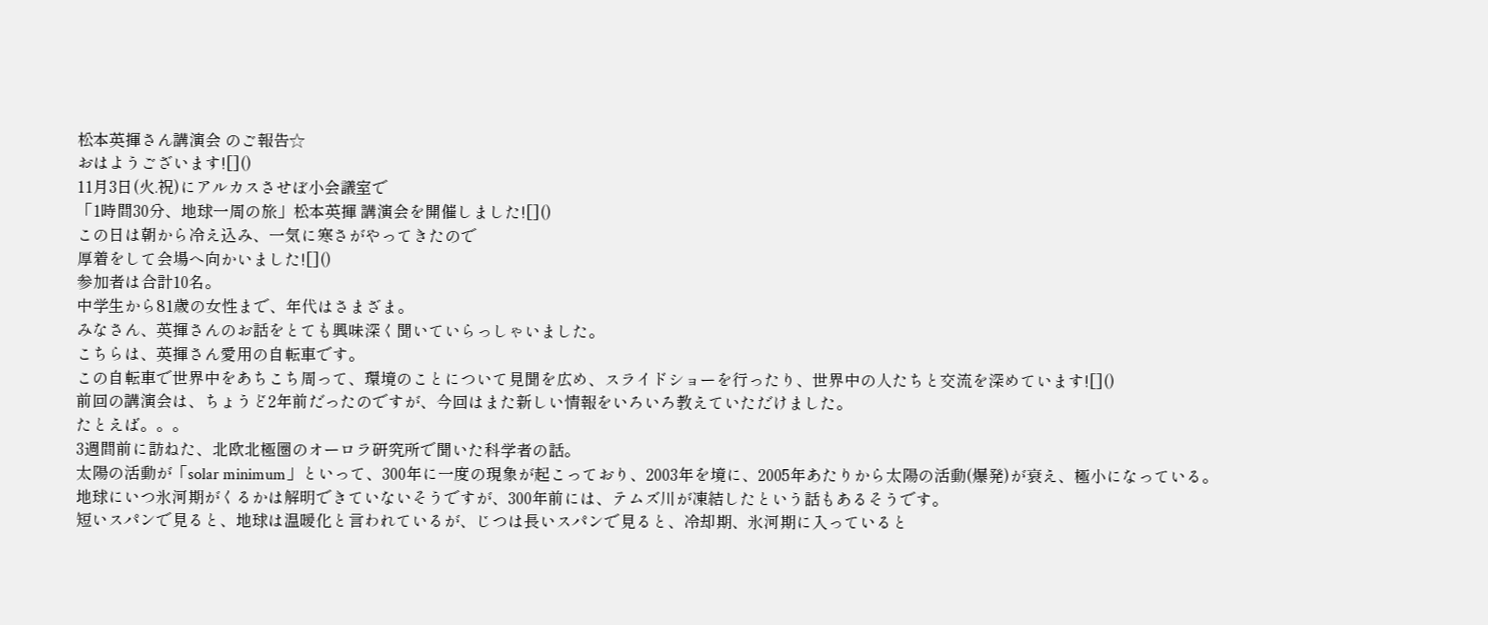松本英揮さん講演会 のご報告☆
おはようございます![]()
11月3日(火.祝)にアルカスさせぼ小会議室で
「1時間30分、地球一周の旅」松本英揮 講演会を開催しました![]()
この日は朝から冷え込み、一気に寒さがやってきたので
厚着をして会場へ向かいました![]()
参加者は合計10名。
中学生から81歳の女性まで、年代はさまざま。
みなさん、英揮さんのお話をとても興味深く聞いていらっしゃいました。
こちらは、英揮さん愛用の自転車です。
この自転車で世界中をあちこち周って、環境のことについて見聞を広め、スライドショーを行ったり、世界中の人たちと交流を深めています![]()
前回の講演会は、ちょうど2年前だったのですが、今回はまた新しい情報をいろいろ教えていただけました。
たとえば。。。
3週間前に訪ねた、北欧北極圏のオーロラ研究所で聞いた科学者の話。
太陽の活動が「solar minimum」といって、300年に一度の現象が起こっており、2003年を境に、2005年あたりから太陽の活動(爆発)が衰え、極小になっている。
地球にいつ氷河期がくるかは解明できていないそうですが、300年前には、テムズ川が凍結したという話もあるそうです。
短いスパンで見ると、地球は温暖化と言われているが、じつは長いスパンで見ると、冷却期、氷河期に入っていると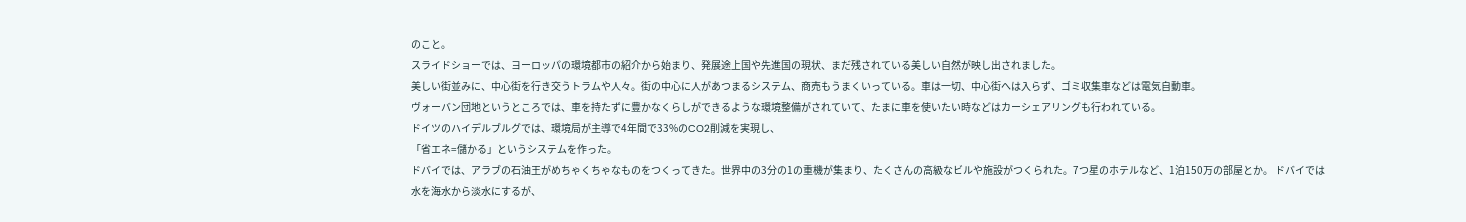のこと。
スライドショーでは、ヨーロッパの環境都市の紹介から始まり、発展途上国や先進国の現状、まだ残されている美しい自然が映し出されました。
美しい街並みに、中心街を行き交うトラムや人々。街の中心に人があつまるシステム、商売もうまくいっている。車は一切、中心街へは入らず、ゴミ収集車などは電気自動車。
ヴォーバン団地というところでは、車を持たずに豊かなくらしができるような環境整備がされていて、たまに車を使いたい時などはカーシェアリングも行われている。
ドイツのハイデルブルグでは、環境局が主導で4年間で33%のCO2削減を実現し、
「省エネ=儲かる」というシステムを作った。
ドバイでは、アラブの石油王がめちゃくちゃなものをつくってきた。世界中の3分の1の重機が集まり、たくさんの高級なビルや施設がつくられた。7つ星のホテルなど、1泊150万の部屋とか。 ドバイでは水を海水から淡水にするが、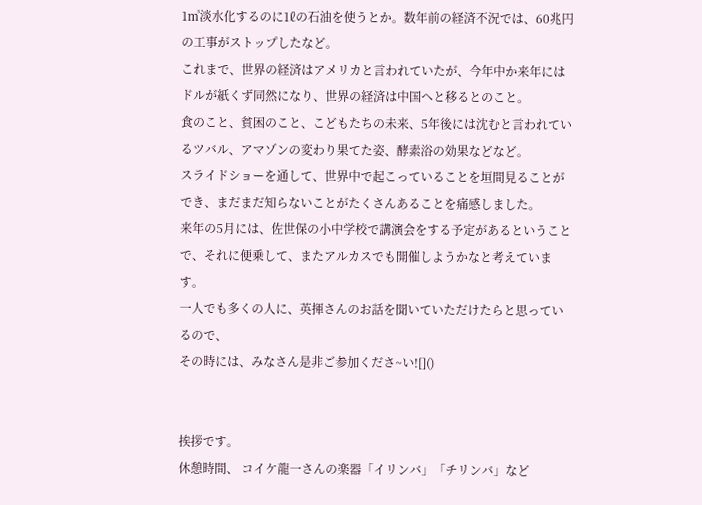1㎥淡水化するのに1ℓの石油を使うとか。数年前の経済不況では、60兆円の工事がストップしたなど。
これまで、世界の経済はアメリカと言われていたが、今年中か来年にはドルが紙くず同然になり、世界の経済は中国へと移るとのこと。
食のこと、貧困のこと、こどもたちの未来、5年後には沈むと言われているツバル、アマゾンの変わり果てた姿、酵素浴の効果などなど。
スライドショーを通して、世界中で起こっていることを垣間見ることができ、まだまだ知らないことがたくさんあることを痛感しました。
来年の5月には、佐世保の小中学校で講演会をする予定があるということで、それに便乗して、またアルカスでも開催しようかなと考えています。
一人でも多くの人に、英揮さんのお話を聞いていただけたらと思っているので、
その時には、みなさん是非ご参加くださ~い![]()


挨拶です。
休憩時間、 コイケ龍一さんの楽器「イリンバ」「チリンバ」など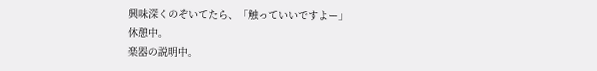興味深くのぞいてたら、「触っていいですよー」
休憩中。
楽器の説明中。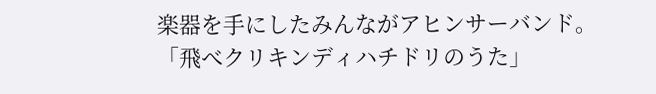楽器を手にしたみんながアヒンサーバンド。
「飛べクリキンディハチドリのうた」